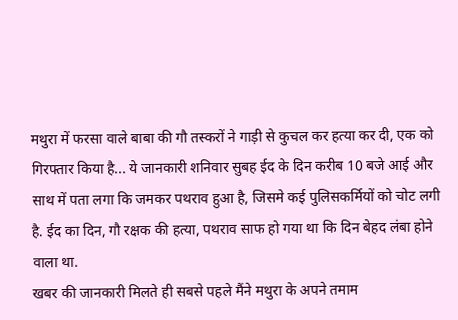मथुरा में फरसा वाले बाबा की गौ तस्करों ने गाड़ी से कुचल कर हत्या कर दी, एक को गिरफ्तार किया है... ये जानकारी शनिवार सुबह ईद के दिन करीब 10 बजे आई और साथ में पता लगा कि जमकर पथराव हुआ है, जिसमे कई पुलिसकर्मियों को चोट लगी है. ईद का दिन, गौ रक्षक की हत्या, पथराव साफ हो गया था कि दिन बेहद लंबा होने वाला था.
खबर की जानकारी मिलते ही सबसे पहले मैंने मथुरा के अपने तमाम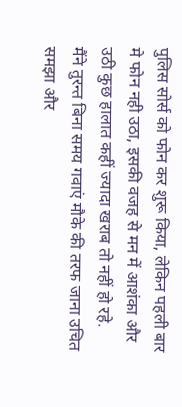पुलिस सोर्स को फोन कर शुरू किया, लेकिन पहली बार मे फोन नही उठा, इसकी वजह से मन में आशंका और उठी कुछ हालात कहीं ज्यादा खराब तो नहीं हो रहे.
मैंने तुरन्त बिना समय गवाएं मौके की तरफ जाना उचित समझा और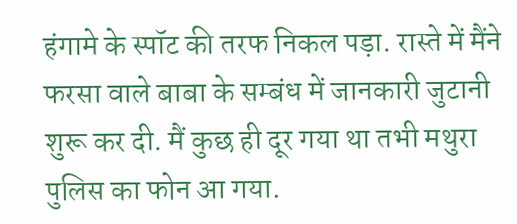हंगामे के स्पॉट की तरफ निकल पड़ा. रास्ते में मैंने फरसा वाले बाबा के सम्बंध में जानकारी जुटानी शुरू कर दी. मैं कुछ ही दूर गया था तभी मथुरा पुलिस का फोन आ गया.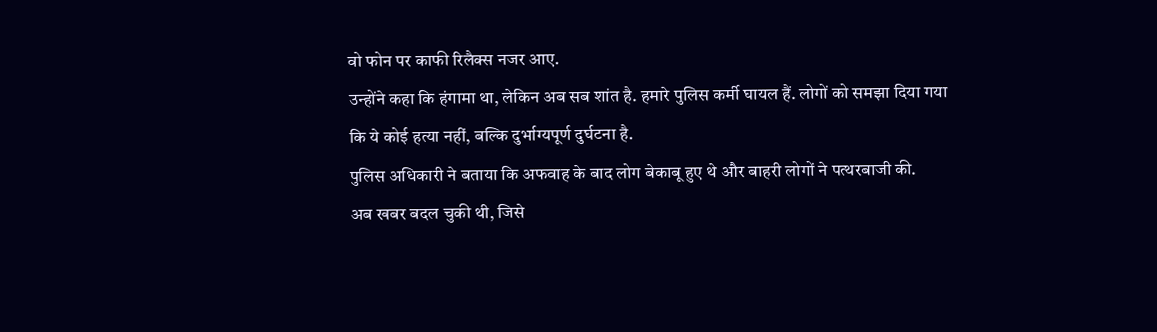वो फोन पर काफी रिलैक्स नजर आए.
उन्होंने कहा कि हंगामा था, लेकिन अब सब शांत है. हमारे पुलिस कर्मी घायल हैं. लोगों को समझा दिया गया कि ये कोई हत्या नहीं, बल्कि दुर्भाग्यपूर्ण दुर्घटना है.
पुलिस अधिकारी ने बताया कि अफवाह के बाद लोग बेकाबू हुए थे और बाहरी लोगों ने पत्थरबाजी की.
अब खबर बदल चुकी थी, जिसे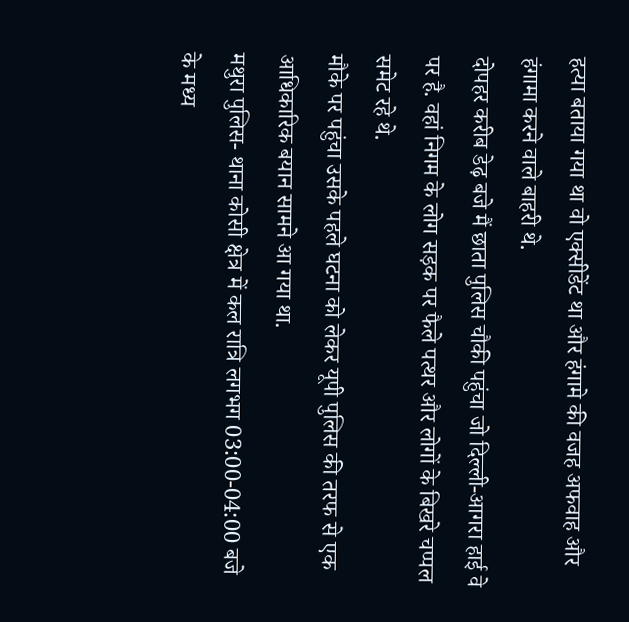हत्या बताया गया था वो एक्सीडेंट था और हंगामे की वजह अफवाह और हंगामा करने वाले बाहरी थे.
दोपहर करीब डेढ़ बजे मैं छाता पुलिस चौकी पहुंचा जो दिल्ली-आगरा हाई वे पर है. वहां निगम के लोग सड़क पर फैले पत्थर और लोगों के बिखरे चप्पल समेट रहे थे.
मौके पर पहुंचा उसके पहले घटना को लेकर यूपी पुलिस की तरफ से एक आधिकारिक बयान सामने आ गया था.
मथुरा पुलिस- थाना कोसी क्षेत्र में कल रात्रि लगभग 03:00-04:00 बजे के मध्य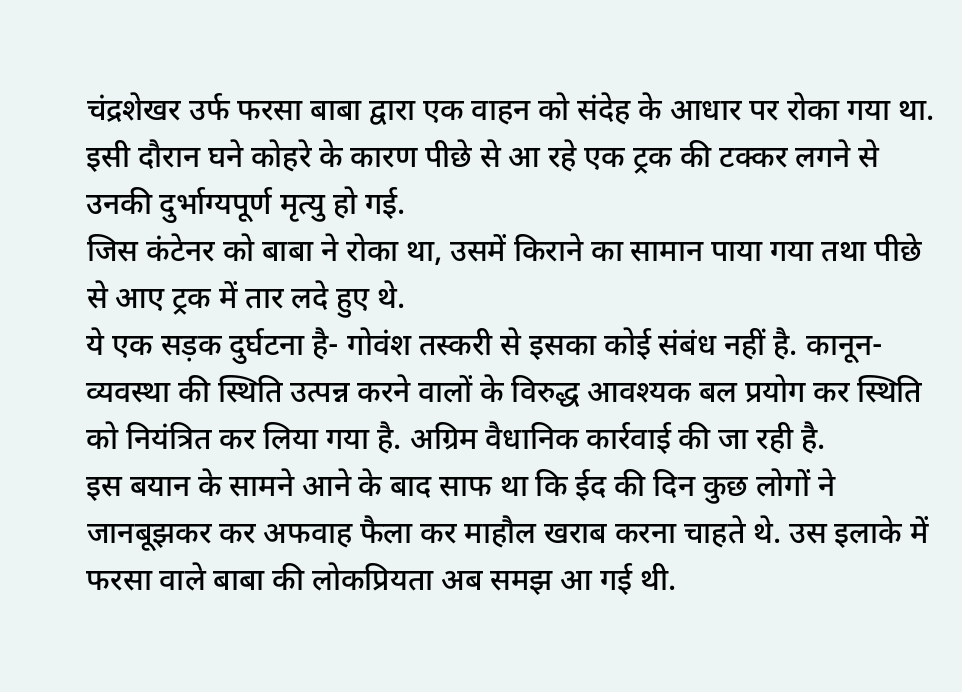चंद्रशेखर उर्फ फरसा बाबा द्वारा एक वाहन को संदेह के आधार पर रोका गया था. इसी दौरान घने कोहरे के कारण पीछे से आ रहे एक ट्रक की टक्कर लगने से उनकी दुर्भाग्यपूर्ण मृत्यु हो गई.
जिस कंटेनर को बाबा ने रोका था, उसमें किराने का सामान पाया गया तथा पीछे से आए ट्रक में तार लदे हुए थे.
ये एक सड़क दुर्घटना है- गोवंश तस्करी से इसका कोई संबंध नहीं है. कानून-व्यवस्था की स्थिति उत्पन्न करने वालों के विरुद्ध आवश्यक बल प्रयोग कर स्थिति को नियंत्रित कर लिया गया है. अग्रिम वैधानिक कार्रवाई की जा रही है.
इस बयान के सामने आने के बाद साफ था कि ईद की दिन कुछ लोगों ने जानबूझकर कर अफवाह फैला कर माहौल खराब करना चाहते थे. उस इलाके में फरसा वाले बाबा की लोकप्रियता अब समझ आ गई थी.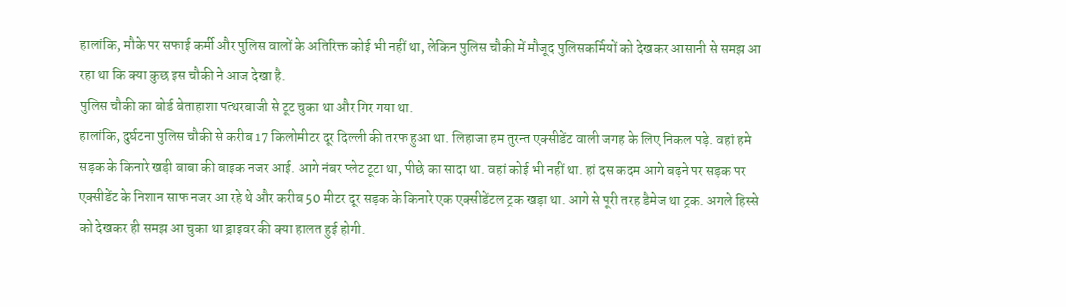हालांकि, मौके पर सफाई कर्मी और पुलिस वालों के अतिरिक्त कोई भी नहीं था, लेकिन पुलिस चौकी में मौजूद पुलिसकर्मियों को देखकर आसानी से समझ आ रहा था कि क्या कुछ इस चौकी ने आज देखा है.
पुलिस चौकी का बोर्ड बेताहाशा पत्थरबाजी से टूट चुका था और गिर गया था.
हालांकि, दुर्घटना पुलिस चौकी से करीब 17 किलोमीटर दूर दिल्ली की तरफ हुआ था. लिहाजा हम तुरन्त एक्सीडेंट वाली जगह के लिए निकल पड़े. वहां हमे सड़क के किनारे खड़ी बाबा की बाइक नजर आई. आगे नंबर प्लेट टूटा था, पीछे का सादा था. वहां कोई भी नहीं था. हां दस कदम आगे बढ़ने पर सड़क पर एक्सीडेंट के निशान साफ नजर आ रहे थे और करीब 50 मीटर दूर सड़क के किनारे एक एक्सीडेंटल ट्रक खड़ा था. आगे से पूरी तरह डैमेज था ट्रक. अगले हिस्से को देखकर ही समझ आ चुका था ड्राइवर की क्या हालत हुई होगी.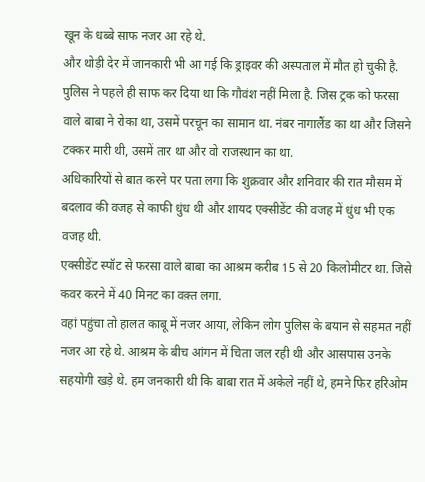खून के धब्बे साफ नजर आ रहे थे.
और थोड़ी देर में जानकारी भी आ गई कि ड्राइवर की अस्पताल में मौत हो चुकी है. पुलिस ने पहले ही साफ कर दिया था कि गौवंश नहीं मिला है. जिस ट्रक को फरसा वाले बाबा ने रोका था, उसमें परचून का सामान था. नंबर नागालैंड का था और जिसने टक्कर मारी थी, उसमें तार था और वो राजस्थान का था.
अधिकारियों से बात करने पर पता लगा कि शुक्रवार और शनिवार की रात मौसम में बदलाव की वजह से काफी धुंध थी और शायद एक्सीडेंट की वजह में धुंध भी एक वजह थी.
एक्सीडेंट स्पॉट से फरसा वाले बाबा का आश्रम करीब 15 से 20 किलोमीटर था. जिसे कवर करने में 40 मिनट का वक़्त लगा.
वहां पहुंचा तो हालत काबू में नजर आया, लेकिन लोग पुलिस के बयान से सहमत नहीं नजर आ रहे थे. आश्रम के बीच आंगन में चिता जल रही थी और आसपास उनके सहयोगी खड़े थे. हम जनकारी थी कि बाबा रात में अकेले नहीं थे, हमने फिर हरिओम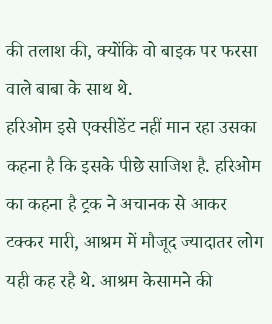की तलाश की, क्योंकि वो बाइक पर फरसा वाले बाबा के साथ थे.
हरिओम इसे एक्सीडेंट नहीं मान रहा उसका कहना है कि इसके पीछे साजिश है. हरिओम का कहना है ट्रक ने अचानक से आकर टक्कर मारी, आश्रम में मौजूद ज्यादातर लोग यही कह रहै थे. आश्रम केसामने की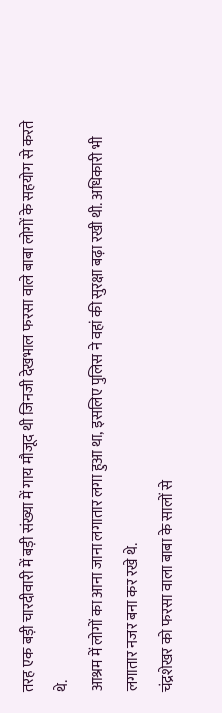तरह एक बड़ी चारदीवारी में बड़ी संख्या में गाय मौजूद थी जिनजी देखभाल फरसा वाले बाबा लोगों के सहयोग से करते थे.
आश्रम में लोगों का आना जाना लगातार लगा हुआ था, इसलिए पुलिस ने वहां की सुरक्षा बढ़ा रखी थी. अधिकारी भी लगातार नजर बना कर रखे थे.
चंद्रशेखर को फरसा वाला बाबा के सालों से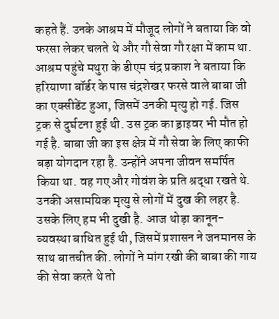कहते हैं. उनके आश्रम में मौजूद लोगों ने बताया कि वो फरसा लेकर चलते थे और गौ सेवा गौ रक्षा में काम था.
आश्रम पहुंचे मथुरा के डीएम चंद्र प्रकाश ने बताया कि हरियाणा बॉर्डर के पास चंद्रशेखर फरसे वाले बाबा जी का एक्सीडेंट हुआ, जिसमें उनकी मृत्यु हो गई. जिस ट्रक से दुर्घटना हुई थी. उस ट्रक का ड्राइवर भी मौत हो गई है. बाबा जी का इस क्षेत्र में गौ सेवा के लिए काफी बड़ा योगदान रहा है. उन्होंने अपना जीवन समर्पित किया था. वह गए और गोवंश के प्रति श्रद्धा रखते थे. उनकी असामयिक मृत्यु से लोगों में दुख की लहर है. उसके लिए हम भी दुखी है. आज थोड़ा कानून-व्यवस्था बाधित हुई थी, जिसमें प्रशासन ने जनमानस के साथ बातचीत की. लोगों ने मांग रखी की बाबा की गाय की सेवा करते थे तो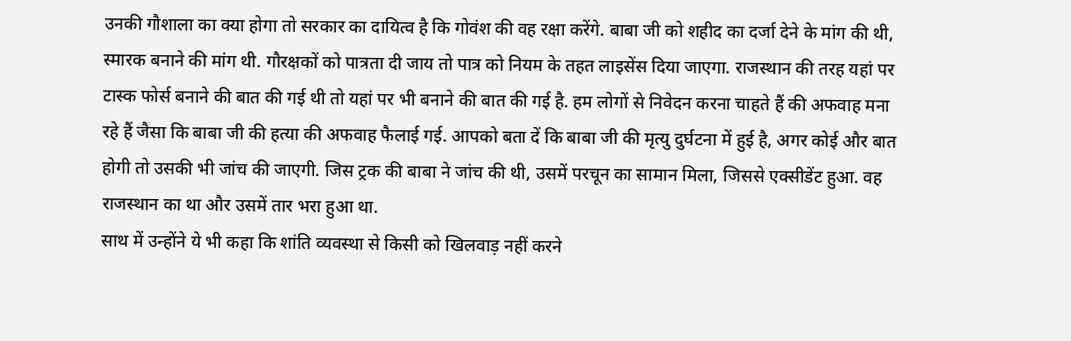उनकी गौशाला का क्या होगा तो सरकार का दायित्व है कि गोवंश की वह रक्षा करेंगे. बाबा जी को शहीद का दर्जा देने के मांग की थी, स्मारक बनाने की मांग थी. गौरक्षकों को पात्रता दी जाय तो पात्र को नियम के तहत लाइसेंस दिया जाएगा. राजस्थान की तरह यहां पर टास्क फोर्स बनाने की बात की गई थी तो यहां पर भी बनाने की बात की गई है. हम लोगों से निवेदन करना चाहते हैं की अफवाह मना रहे हैं जैसा कि बाबा जी की हत्या की अफवाह फैलाई गई. आपको बता दें कि बाबा जी की मृत्यु दुर्घटना में हुई है, अगर कोई और बात होगी तो उसकी भी जांच की जाएगी. जिस ट्रक की बाबा ने जांच की थी, उसमें परचून का सामान मिला, जिससे एक्सीडेंट हुआ. वह राजस्थान का था और उसमें तार भरा हुआ था.
साथ में उन्होंने ये भी कहा कि शांति व्यवस्था से किसी को खिलवाड़ नहीं करने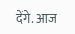देंगे. आज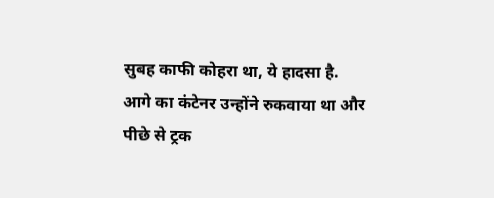सुबह काफी कोहरा था, ये हादसा है. आगे का कंटेनर उन्होंने रुकवाया था और पीछे से ट्रक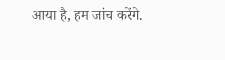आया है, हम जांच करेंगे.